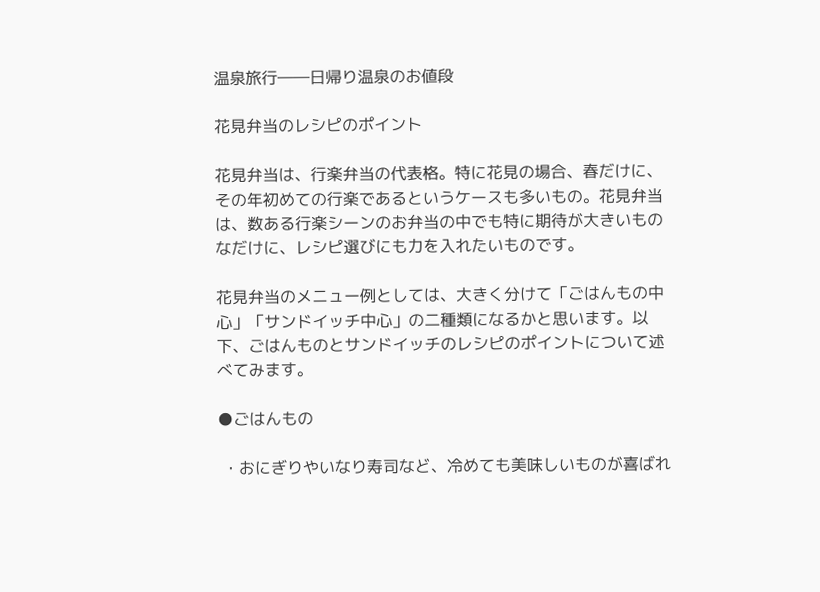温泉旅行――日帰り温泉のお値段

花見弁当のレシピのポイント

花見弁当は、行楽弁当の代表格。特に花見の場合、春だけに、その年初めての行楽であるというケースも多いもの。花見弁当は、数ある行楽シーンのお弁当の中でも特に期待が大きいものなだけに、レシピ選びにも力を入れたいものです。

花見弁当のメニュー例としては、大きく分けて「ごはんもの中心」「サンドイッチ中心」の二種類になるかと思います。以下、ごはんものとサンドイッチのレシピのポイントについて述べてみます。

●ごはんもの

 ・おにぎりやいなり寿司など、冷めても美味しいものが喜ばれ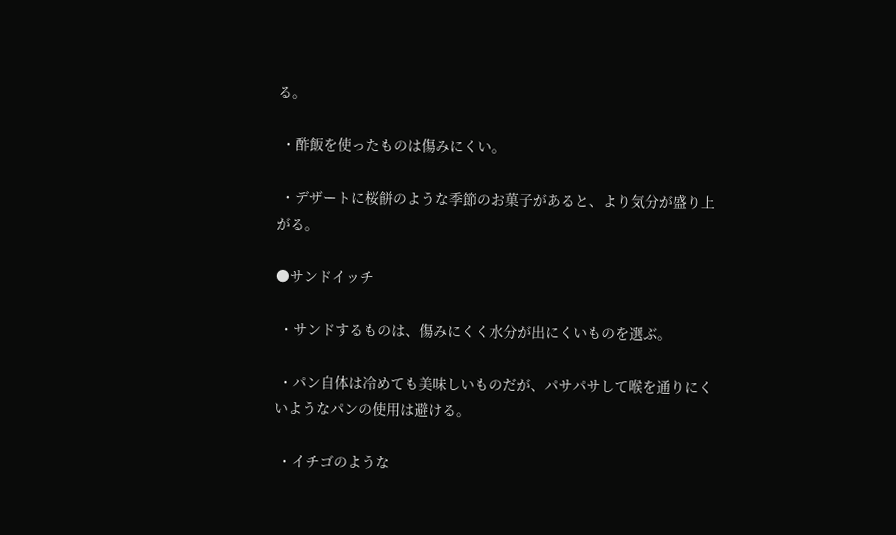る。

 ・酢飯を使ったものは傷みにくい。

 ・デザートに桜餅のような季節のお菓子があると、より気分が盛り上がる。

●サンドイッチ

 ・サンドするものは、傷みにくく水分が出にくいものを選ぶ。

 ・パン自体は冷めても美味しいものだが、パサパサして喉を通りにくいようなパンの使用は避ける。

 ・イチゴのような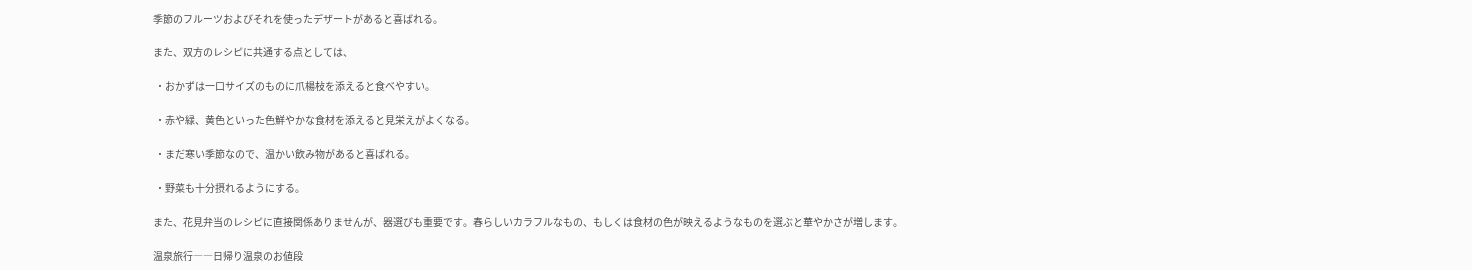季節のフルーツおよびそれを使ったデザートがあると喜ばれる。

また、双方のレシピに共通する点としては、

 ・おかずは一口サイズのものに爪楊枝を添えると食べやすい。

 ・赤や緑、黄色といった色鮮やかな食材を添えると見栄えがよくなる。

 ・まだ寒い季節なので、温かい飲み物があると喜ばれる。

 ・野菜も十分摂れるようにする。

また、花見弁当のレシピに直接関係ありませんが、器選びも重要です。春らしいカラフルなもの、もしくは食材の色が映えるようなものを選ぶと華やかさが増します。

温泉旅行――日帰り温泉のお値段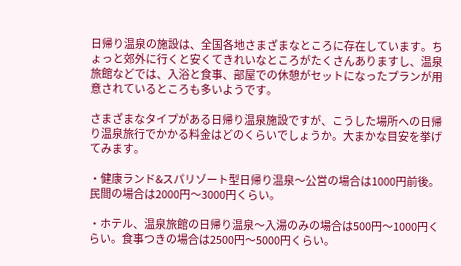日帰り温泉の施設は、全国各地さまざまなところに存在しています。ちょっと郊外に行くと安くてきれいなところがたくさんありますし、温泉旅館などでは、入浴と食事、部屋での休憩がセットになったプランが用意されているところも多いようです。

さまざまなタイプがある日帰り温泉施設ですが、こうした場所への日帰り温泉旅行でかかる料金はどのくらいでしょうか。大まかな目安を挙げてみます。

・健康ランド&スパリゾート型日帰り温泉〜公営の場合は1000円前後。民間の場合は2000円〜3000円くらい。

・ホテル、温泉旅館の日帰り温泉〜入湯のみの場合は500円〜1000円くらい。食事つきの場合は2500円〜5000円くらい。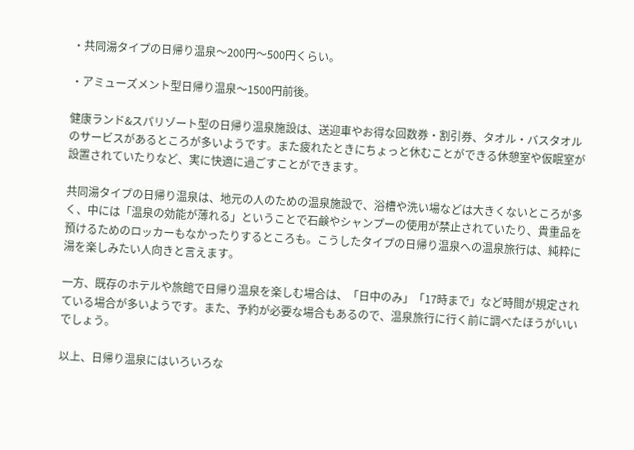・共同湯タイプの日帰り温泉〜200円〜500円くらい。

・アミューズメント型日帰り温泉〜1500円前後。

健康ランド&スパリゾート型の日帰り温泉施設は、送迎車やお得な回数券・割引券、タオル・バスタオルのサービスがあるところが多いようです。また疲れたときにちょっと休むことができる休憩室や仮眠室が設置されていたりなど、実に快適に過ごすことができます。

共同湯タイプの日帰り温泉は、地元の人のための温泉施設で、浴槽や洗い場などは大きくないところが多く、中には「温泉の効能が薄れる」ということで石鹸やシャンプーの使用が禁止されていたり、貴重品を預けるためのロッカーもなかったりするところも。こうしたタイプの日帰り温泉への温泉旅行は、純粋に湯を楽しみたい人向きと言えます。

一方、既存のホテルや旅館で日帰り温泉を楽しむ場合は、「日中のみ」「17時まで」など時間が規定されている場合が多いようです。また、予約が必要な場合もあるので、温泉旅行に行く前に調べたほうがいいでしょう。

以上、日帰り温泉にはいろいろな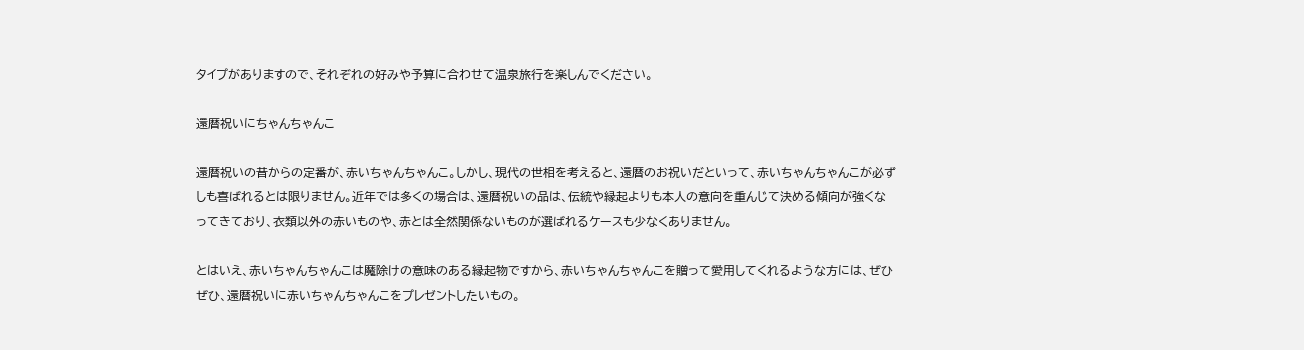タイプがありますので、それぞれの好みや予算に合わせて温泉旅行を楽しんでください。

還暦祝いにちゃんちゃんこ

還暦祝いの昔からの定番が、赤いちゃんちゃんこ。しかし、現代の世相を考えると、還暦のお祝いだといって、赤いちゃんちゃんこが必ずしも喜ばれるとは限りません。近年では多くの場合は、還暦祝いの品は、伝統や縁起よりも本人の意向を重んじて決める傾向が強くなってきており、衣類以外の赤いものや、赤とは全然関係ないものが選ばれるケースも少なくありません。

とはいえ、赤いちゃんちゃんこは魔除けの意味のある縁起物ですから、赤いちゃんちゃんこを贈って愛用してくれるような方には、ぜひぜひ、還暦祝いに赤いちゃんちゃんこをプレゼントしたいもの。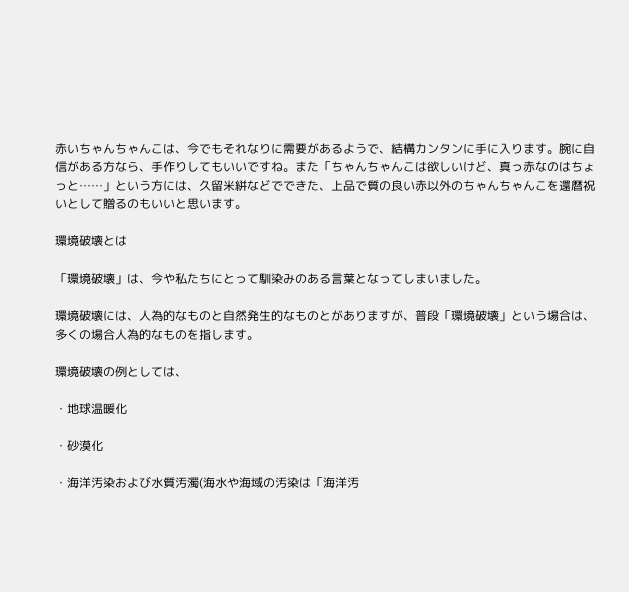赤いちゃんちゃんこは、今でもそれなりに需要があるようで、結構カンタンに手に入ります。腕に自信がある方なら、手作りしてもいいですね。また「ちゃんちゃんこは欲しいけど、真っ赤なのはちょっと……」という方には、久留米絣などでできた、上品で質の良い赤以外のちゃんちゃんこを還暦祝いとして贈るのもいいと思います。

環境破壊とは

「環境破壊」は、今や私たちにとって馴染みのある言葉となってしまいました。

環境破壊には、人為的なものと自然発生的なものとがありますが、普段「環境破壊」という場合は、多くの場合人為的なものを指します。

環境破壊の例としては、

・地球温暖化

・砂漠化

・海洋汚染および水質汚濁(海水や海域の汚染は「海洋汚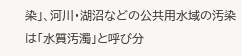染」、河川・湖沼などの公共用水域の汚染は「水質汚濁」と呼び分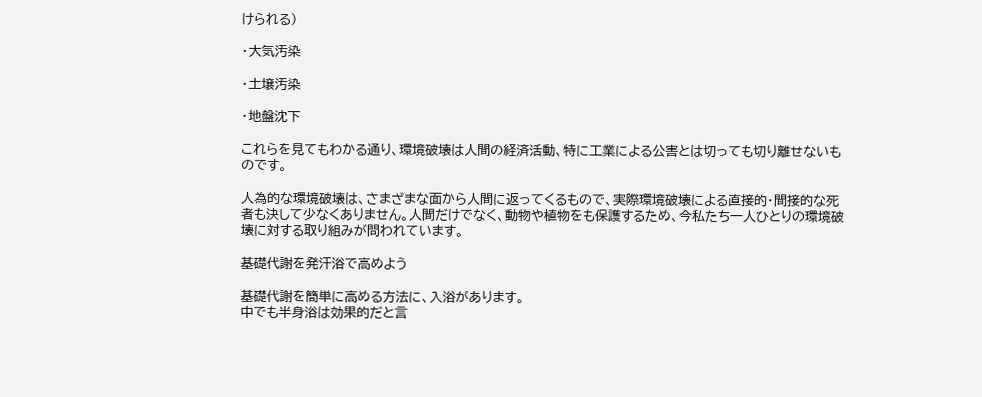けられる)

・大気汚染

・土壌汚染

・地盤沈下

これらを見てもわかる通り、環境破壊は人間の経済活動、特に工業による公害とは切っても切り離せないものです。

人為的な環境破壊は、さまざまな面から人間に返ってくるもので、実際環境破壊による直接的・間接的な死者も決して少なくありません。人間だけでなく、動物や植物をも保護するため、今私たち一人ひとりの環境破壊に対する取り組みが問われています。

基礎代謝を発汗浴で高めよう

基礎代謝を簡単に高める方法に、入浴があります。
中でも半身浴は効果的だと言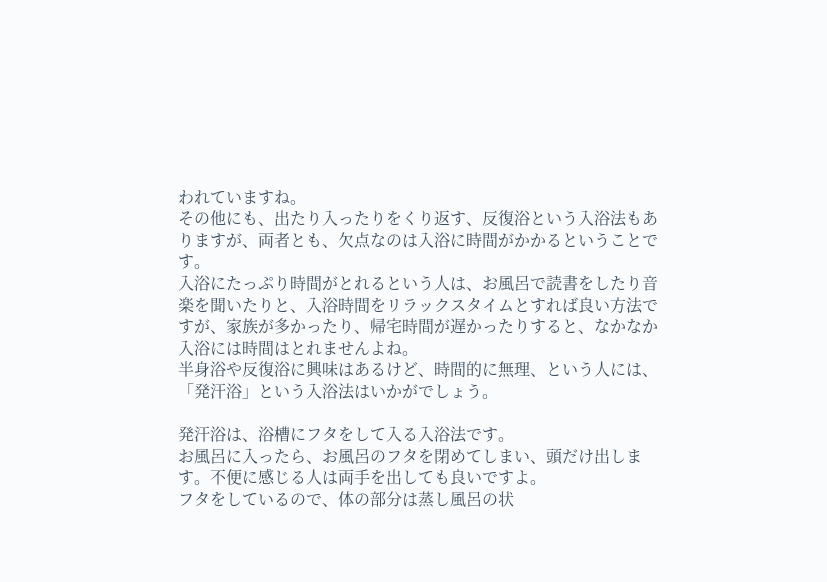われていますね。
その他にも、出たり入ったりをくり返す、反復浴という入浴法もありますが、両者とも、欠点なのは入浴に時間がかかるということです。
入浴にたっぷり時間がとれるという人は、お風呂で読書をしたり音楽を聞いたりと、入浴時間をリラックスタイムとすれば良い方法ですが、家族が多かったり、帰宅時間が遅かったりすると、なかなか入浴には時間はとれませんよね。
半身浴や反復浴に興味はあるけど、時間的に無理、という人には、「発汗浴」という入浴法はいかがでしょう。

発汗浴は、浴槽にフタをして入る入浴法です。
お風呂に入ったら、お風呂のフタを閉めてしまい、頭だけ出します。不便に感じる人は両手を出しても良いですよ。
フタをしているので、体の部分は蒸し風呂の状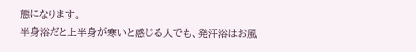態になります。
半身浴だと上半身が寒いと感じる人でも、発汗浴はお風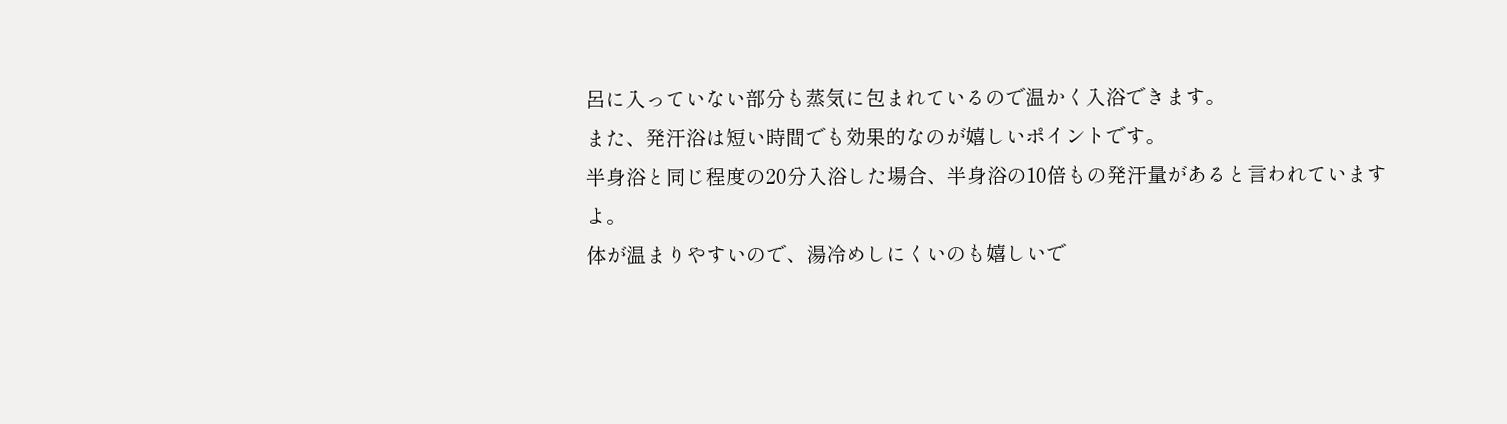呂に入っていない部分も蒸気に包まれているので温かく入浴できます。
また、発汗浴は短い時間でも効果的なのが嬉しいポイントです。
半身浴と同じ程度の20分入浴した場合、半身浴の10倍もの発汗量があると言われていますよ。
体が温まりやすいので、湯冷めしにくいのも嬉しいで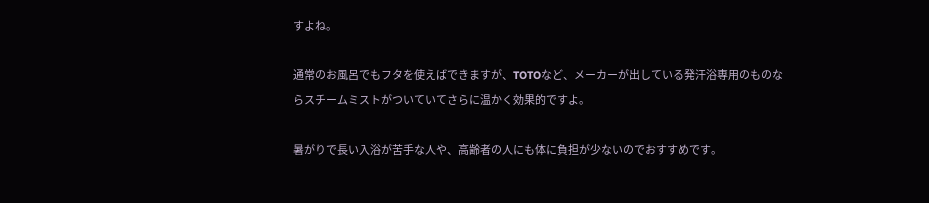すよね。

通常のお風呂でもフタを使えばできますが、TOTOなど、メーカーが出している発汗浴専用のものならスチームミストがついていてさらに温かく効果的ですよ。

暑がりで長い入浴が苦手な人や、高齢者の人にも体に負担が少ないのでおすすめです。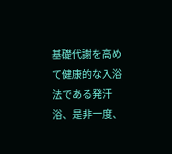基礎代謝を高めて健康的な入浴法である発汗浴、是非一度、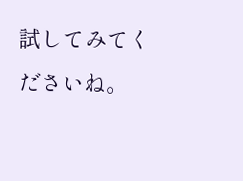試してみてくださいね。